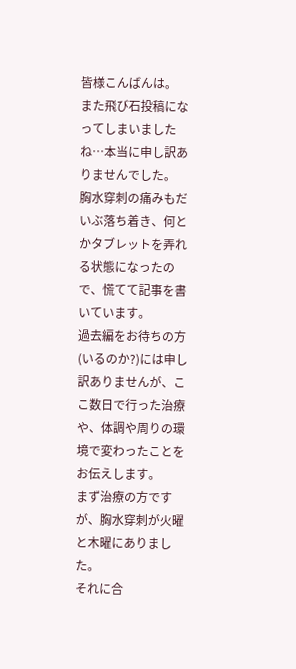皆様こんばんは。
また飛び石投稿になってしまいましたね…本当に申し訳ありませんでした。
胸水穿刺の痛みもだいぶ落ち着き、何とかタブレットを弄れる状態になったので、慌てて記事を書いています。
過去編をお待ちの方(いるのか?)には申し訳ありませんが、ここ数日で行った治療や、体調や周りの環境で変わったことをお伝えします。
まず治療の方ですが、胸水穿刺が火曜と木曜にありました。
それに合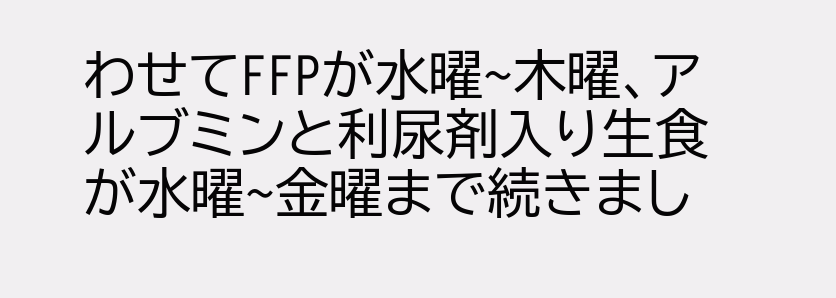わせてFFPが水曜~木曜、アルブミンと利尿剤入り生食が水曜~金曜まで続きまし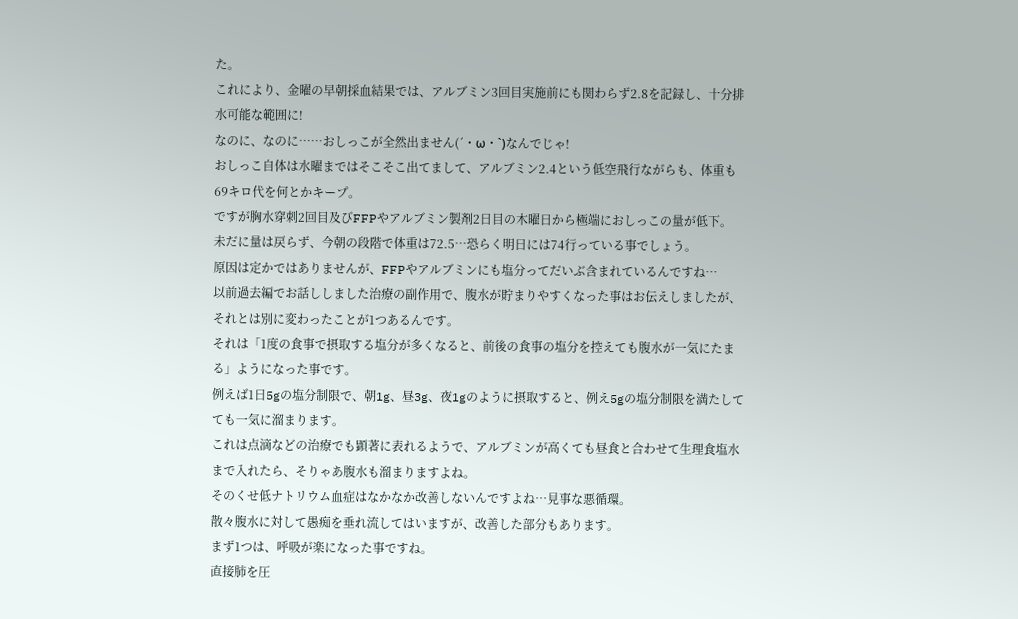た。
これにより、金曜の早朝採血結果では、アルブミン3回目実施前にも関わらず2.8を記録し、十分排水可能な範囲に!
なのに、なのに……おしっこが全然出ません(´・ω・`)なんでじゃ!
おしっこ自体は水曜まではそこそこ出てまして、アルブミン2.4という低空飛行ながらも、体重も69キロ代を何とかキープ。
ですが胸水穿刺2回目及びFFPやアルブミン製剤2日目の木曜日から極端におしっこの量が低下。
未だに量は戻らず、今朝の段階で体重は72.5…恐らく明日には74行っている事でしょう。
原因は定かではありませんが、FFPやアルブミンにも塩分ってだいぶ含まれているんですね…
以前過去編でお話ししました治療の副作用で、腹水が貯まりやすくなった事はお伝えしましたが、それとは別に変わったことが1つあるんです。
それは「1度の食事で摂取する塩分が多くなると、前後の食事の塩分を控えても腹水が一気にたまる」ようになった事です。
例えば1日5gの塩分制限で、朝1g、昼3g、夜1gのように摂取すると、例え5gの塩分制限を満たしてても一気に溜まります。
これは点滴などの治療でも顕著に表れるようで、アルブミンが高くても昼食と合わせて生理食塩水まで入れたら、そりゃあ腹水も溜まりますよね。
そのくせ低ナトリウム血症はなかなか改善しないんですよね…見事な悪循環。
散々腹水に対して愚痴を垂れ流してはいますが、改善した部分もあります。
まず1つは、呼吸が楽になった事ですね。
直接肺を圧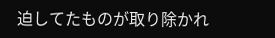迫してたものが取り除かれ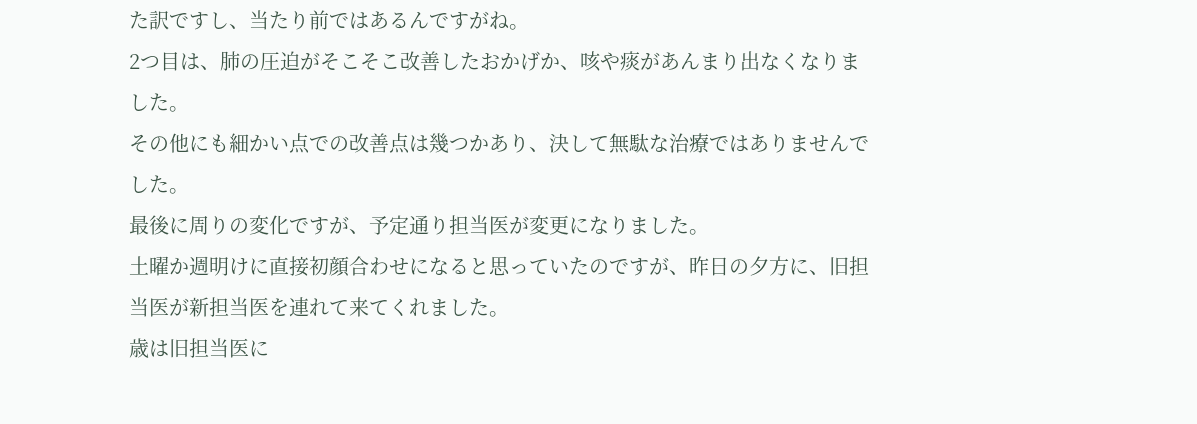た訳ですし、当たり前ではあるんですがね。
2つ目は、肺の圧迫がそこそこ改善したおかげか、咳や痰があんまり出なくなりました。
その他にも細かい点での改善点は幾つかあり、決して無駄な治療ではありませんでした。
最後に周りの変化ですが、予定通り担当医が変更になりました。
土曜か週明けに直接初顔合わせになると思っていたのですが、昨日の夕方に、旧担当医が新担当医を連れて来てくれました。
歳は旧担当医に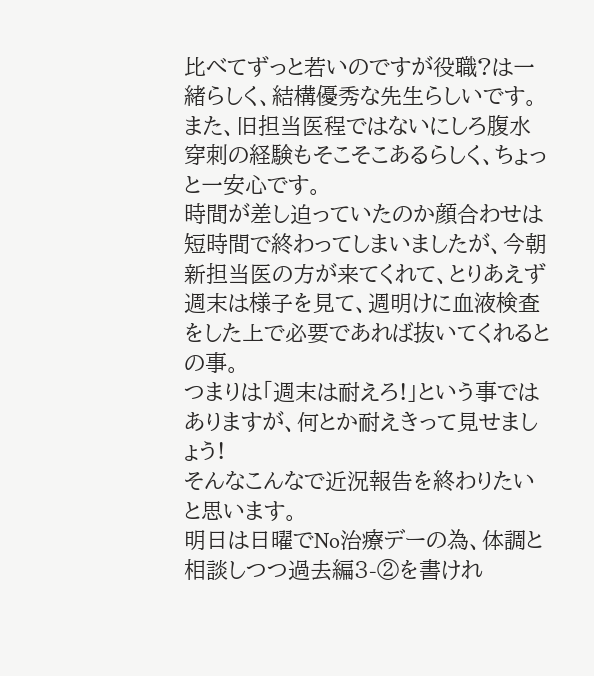比べてずっと若いのですが役職?は一緒らしく、結構優秀な先生らしいです。
また、旧担当医程ではないにしろ腹水穿刺の経験もそこそこあるらしく、ちょっと一安心です。
時間が差し迫っていたのか顔合わせは短時間で終わってしまいましたが、今朝新担当医の方が来てくれて、とりあえず週末は様子を見て、週明けに血液検査をした上で必要であれば抜いてくれるとの事。
つまりは「週末は耐えろ!」という事ではありますが、何とか耐えきって見せましょう!
そんなこんなで近況報告を終わりたいと思います。
明日は日曜でNo治療デーの為、体調と相談しつつ過去編3-②を書けれ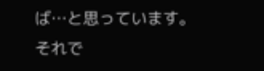ば…と思っています。
それで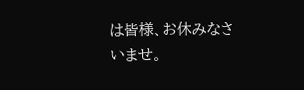は皆様、お休みなさいませ。